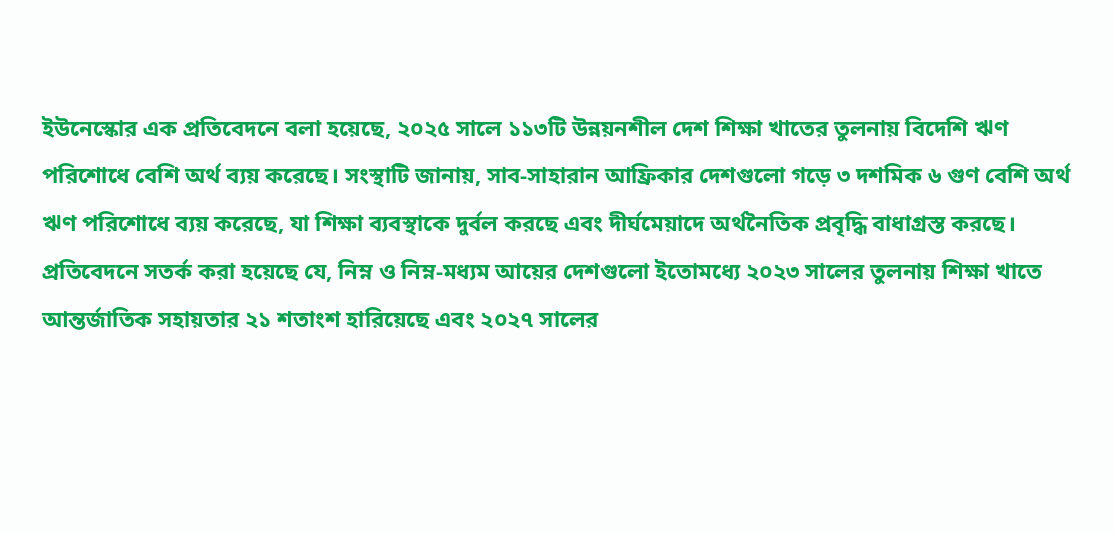ইউনেস্কোর এক প্রতিবেদনে বলা হয়েছে, ২০২৫ সালে ১১৩টি উন্নয়নশীল দেশ শিক্ষা খাতের তুলনায় বিদেশি ঋণ পরিশোধে বেশি অর্থ ব্যয় করেছে। সংস্থাটি জানায়, সাব-সাহারান আফ্রিকার দেশগুলো গড়ে ৩ দশমিক ৬ গুণ বেশি অর্থ ঋণ পরিশোধে ব্যয় করেছে, যা শিক্ষা ব্যবস্থাকে দুর্বল করছে এবং দীর্ঘমেয়াদে অর্থনৈতিক প্রবৃদ্ধি বাধাগ্রস্ত করছে। প্রতিবেদনে সতর্ক করা হয়েছে যে, নিম্ন ও নিম্ন-মধ্যম আয়ের দেশগুলো ইতোমধ্যে ২০২৩ সালের তুলনায় শিক্ষা খাতে আন্তর্জাতিক সহায়তার ২১ শতাংশ হারিয়েছে এবং ২০২৭ সালের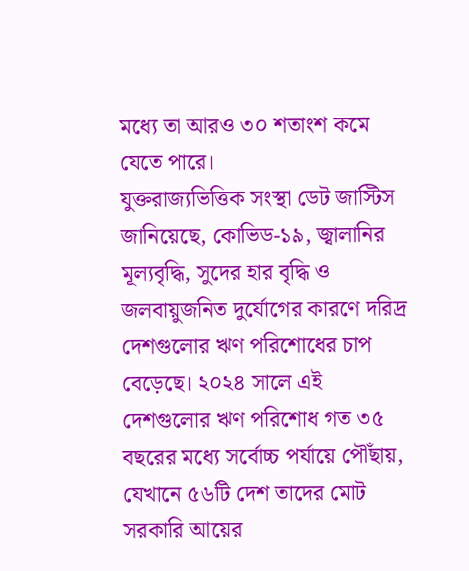মধ্যে তা আরও ৩০ শতাংশ কমে যেতে পারে।
যুক্তরাজ্যভিত্তিক সংস্থা ডেট জাস্টিস জানিয়েছে, কোভিড-১৯, জ্বালানির মূল্যবৃদ্ধি, সুদের হার বৃদ্ধি ও জলবায়ুজনিত দুর্যোগের কারণে দরিদ্র দেশগুলোর ঋণ পরিশোধের চাপ বেড়েছে। ২০২৪ সালে এই দেশগুলোর ঋণ পরিশোধ গত ৩৫ বছরের মধ্যে সর্বোচ্চ পর্যায়ে পৌঁছায়, যেখানে ৫৬টি দেশ তাদের মোট সরকারি আয়ের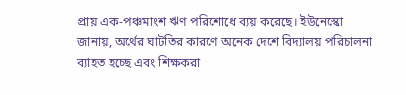প্রায় এক-পঞ্চমাংশ ঋণ পরিশোধে ব্যয় করেছে। ইউনেস্কো জানায়, অর্থের ঘাটতির কারণে অনেক দেশে বিদ্যালয় পরিচালনা ব্যাহত হচ্ছে এবং শিক্ষকরা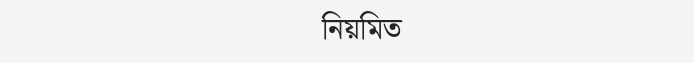নিয়মিত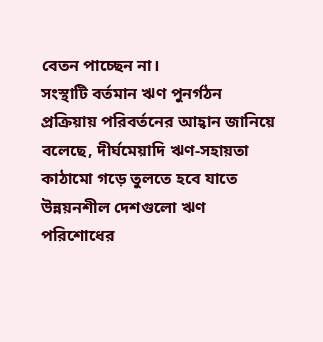বেতন পাচ্ছেন না।
সংস্থাটি বর্তমান ঋণ পুনর্গঠন প্রক্রিয়ায় পরিবর্তনের আহ্বান জানিয়ে বলেছে, দীর্ঘমেয়াদি ঋণ-সহায়তা কাঠামো গড়ে তুলতে হবে যাতে উন্নয়নশীল দেশগুলো ঋণ পরিশোধের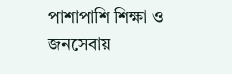পাশাপাশি শিক্ষা ও জনসেবায়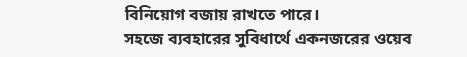বিনিয়োগ বজায় রাখতে পারে।
সহজে ব্যবহারের সুবিধার্থে একনজরের ওয়েব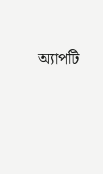অ্যাপটি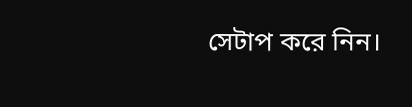সেটাপ করে নিন।